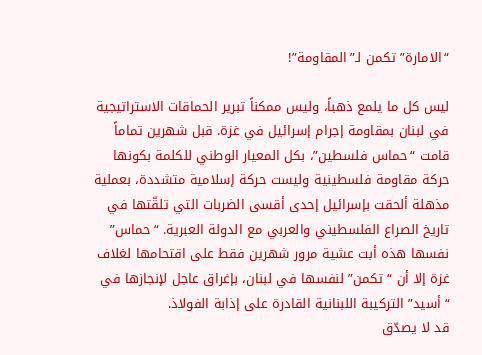“الامارة” تكمن لـ”المقاومة”!

ليس كل ما يلمع ذهباً، وليس ممكناً تبرير الحماقات الاستراتيجية في لبنان بمقاومة إجرام إسرائيل في غزة. قبل شهرين تماماً قامت “حماس فلسطين”، بكل المعيار الوطني للكلمة بكونها حركة مقاومة فلسطينية وليست حركة إسلامية متشددة، بعملية مذهلة ألحقت بإسرائيل إحدى أقسى الضربات التي تلقّتها في تاريخ الصراع الفلسطيني والعربي مع الدولة العبرية. “حماس” نفسها هذه أبت عشية مرور شهرين فقط على اقتحامها لغلاف غزة إلا أن “تكمن” لنفسها في لبنان، بإغراق عاجل لإنجازها في “أسيد” التركيبة اللبنانية القادرة على إذابة الفولاذ.
قد لا يصدّق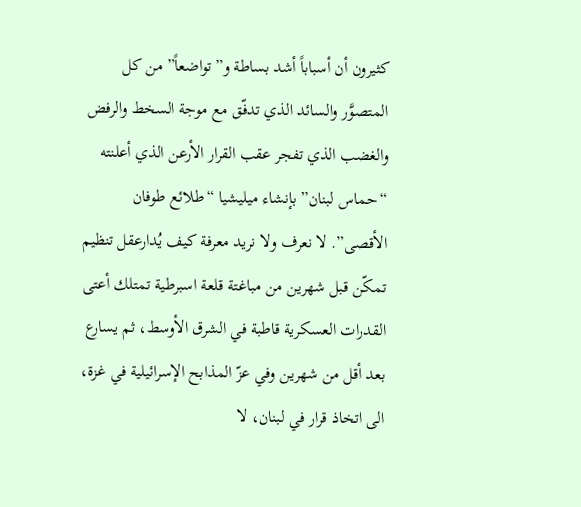كثيرون أن أسباباً أشد بساطة و”تواضعاً” من كل المتصوَّر والسائد الذي تدفّق مع موجة السخط والرفض والغضب الذي تفجر عقب القرار الأرعن الذي أعلنته “حماس لبنان” بإنشاء ميليشيا “طلائع طوفان الأقصى”. لا نعرف ولا نريد معرفة كيف يُدارعقل تنظيم تمكّن قبل شهرين من مباغتة قلعة اسبرطية تمتلك أعتى القدرات العسكرية قاطبة في الشرق الأوسط، ثم يسارع بعد أقل من شهرين وفي عزّ المذابح الإسرائيلية في غزة، الى اتخاذ قرار في لبنان، لا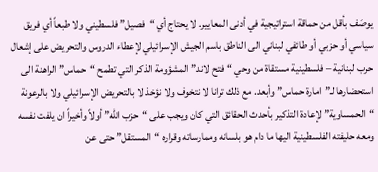يوصَف بأقل من حماقة استراتيجية في أدنى المعايير. لا يحتاج أي “فصيل” فلسطيني ولا طبعاً أي فريق سياسي أو حزبي أو طائفي لبناني الى الناطق باسم الجيش الإسرائيلي لإعطاء الدروس والتحريض على إشعال حرب لبنانية – فلسطينية مستقاة من وحي “فتح لاند” المشؤومة الذكر التي تطمح “حماس” الراهنة الى استحضارها لـ”امارة حماس” وأبعد. مع ذلك ترانا لا نتخوف ولا نؤخذ لا بالتحريض الإسرائيلي ولا بالرعونة “الحمساوية” لإعادة التذكير بأحدث الحقائق التي كان ويجب على “حزب الله” أولاً وأخيراً ان يلفت نفسه ومعه حليفته الفلسطينية اليها ما دام هو بلسانه وممارساته وقراره “المستقل” حتى عن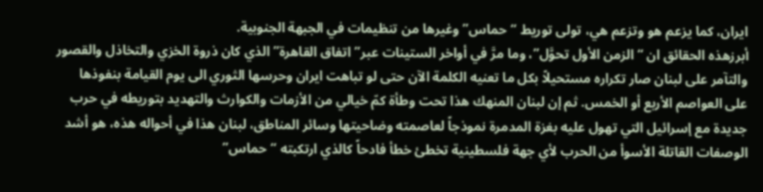ايران، كما يزعم هو وتزعم هي، تولى توريط “حماس” وغيرها من تنظيمات في الجبهة الجنوبية.
أبرزهذه الحقائق ان “الزمن الأول تحوَّل”، وما مرَّ في أواخر الستينات عبر”اتفاق القاهرة” الذي كان ذروة الخزي والتخاذل والقصور والتآمر على لبنان صار تكراره مستحيلاً بكل ما تعنيه الكلمة الآن حتى لو تباهت ايران وحرسها الثوري الى يوم القيامة بنفوذها على العواصم الأربع أو الخمس. ثم إن لبنان المنهك هذا تحت وطأة كمّ خيالي من الأزمات والكوارث والتهديد بتوريطه في حرب جديدة مع إسرائيل التي تهول عليه بغزة المدمرة نموذجاً لعاصمته وضاحيتها وسائر المناطق، لبنان هذا في أحواله هذه، هو أشد الوصفات القاتلة الأسوأ من الحرب لأي جهة فلسطينية تخطئ خطأ فادحاً كالذي ارتكبته “حماس”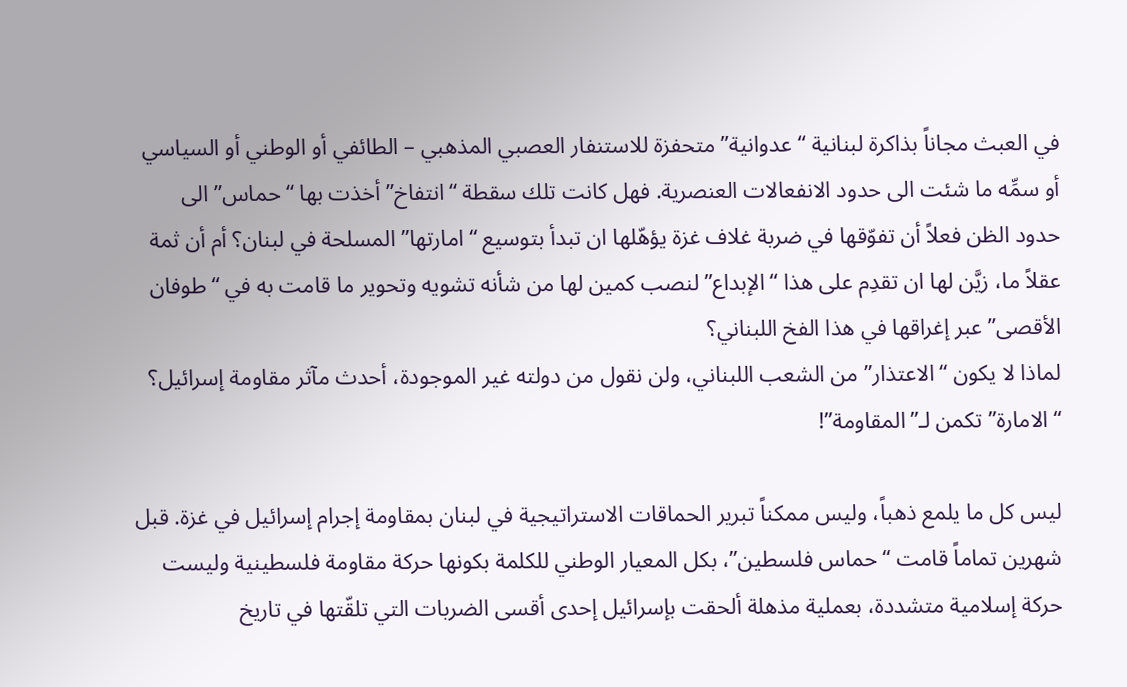في العبث مجاناً بذاكرة لبنانية “عدوانية” متحفزة للاستنفار العصبي المذهبي – الطائفي أو الوطني أو السياسي أو سمِّه ما شئت الى حدود الانفعالات العنصرية. فهل كانت تلك سقطة “انتفاخ” أخذت بها “حماس” الى حدود الظن فعلاً أن تفوّقها في ضربة غلاف غزة يؤهّلها ان تبدأ بتوسيع “امارتها” المسلحة في لبنان؟ أم أن ثمة عقلاً ما، زيَّن لها ان تقدِم على هذا “الإبداع” لنصب كمين لها من شأنه تشويه وتحوير ما قامت به في “طوفان الأقصى” عبر إغراقها في هذا الفخ اللبناني؟
لماذا لا يكون “الاعتذار” من الشعب اللبناني، ولن نقول من دولته غير الموجودة، أحدث مآثر مقاومة إسرائيل؟
“الامارة” تكمن لـ”المقاومة”!

ليس كل ما يلمع ذهباً، وليس ممكناً تبرير الحماقات الاستراتيجية في لبنان بمقاومة إجرام إسرائيل في غزة. قبل شهرين تماماً قامت “حماس فلسطين”، بكل المعيار الوطني للكلمة بكونها حركة مقاومة فلسطينية وليست حركة إسلامية متشددة، بعملية مذهلة ألحقت بإسرائيل إحدى أقسى الضربات التي تلقّتها في تاريخ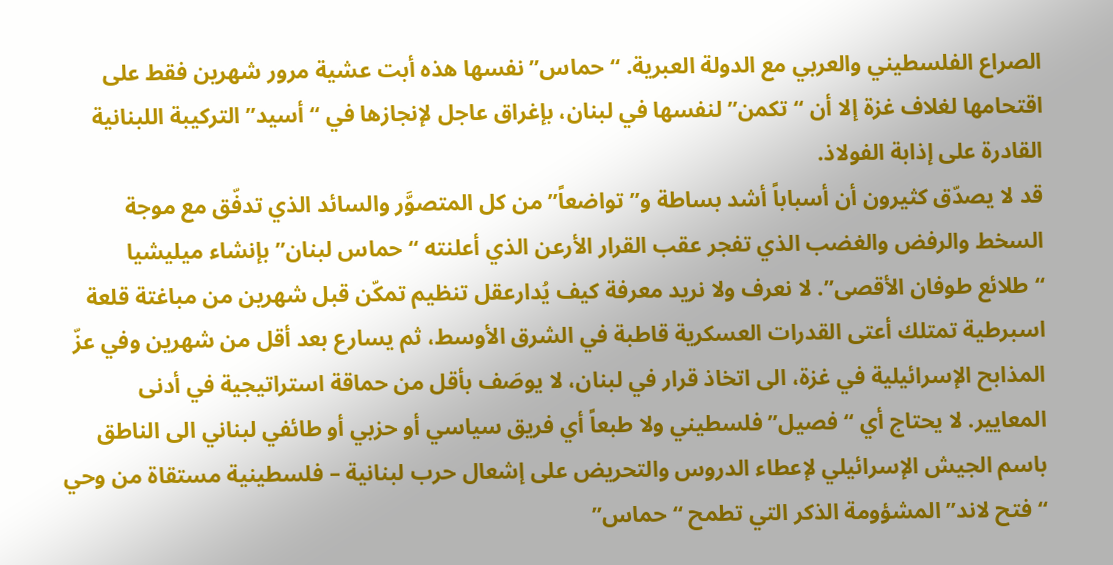الصراع الفلسطيني والعربي مع الدولة العبرية. “حماس” نفسها هذه أبت عشية مرور شهرين فقط على اقتحامها لغلاف غزة إلا أن “تكمن” لنفسها في لبنان، بإغراق عاجل لإنجازها في “أسيد” التركيبة اللبنانية القادرة على إذابة الفولاذ.
قد لا يصدّق كثيرون أن أسباباً أشد بساطة و”تواضعاً” من كل المتصوَّر والسائد الذي تدفّق مع موجة السخط والرفض والغضب الذي تفجر عقب القرار الأرعن الذي أعلنته “حماس لبنان” بإنشاء ميليشيا “طلائع طوفان الأقصى”. لا نعرف ولا نريد معرفة كيف يُدارعقل تنظيم تمكّن قبل شهرين من مباغتة قلعة اسبرطية تمتلك أعتى القدرات العسكرية قاطبة في الشرق الأوسط، ثم يسارع بعد أقل من شهرين وفي عزّ المذابح الإسرائيلية في غزة، الى اتخاذ قرار في لبنان، لا يوصَف بأقل من حماقة استراتيجية في أدنى المعايير. لا يحتاج أي “فصيل” فلسطيني ولا طبعاً أي فريق سياسي أو حزبي أو طائفي لبناني الى الناطق باسم الجيش الإسرائيلي لإعطاء الدروس والتحريض على إشعال حرب لبنانية – فلسطينية مستقاة من وحي “فتح لاند” المشؤومة الذكر التي تطمح “حماس”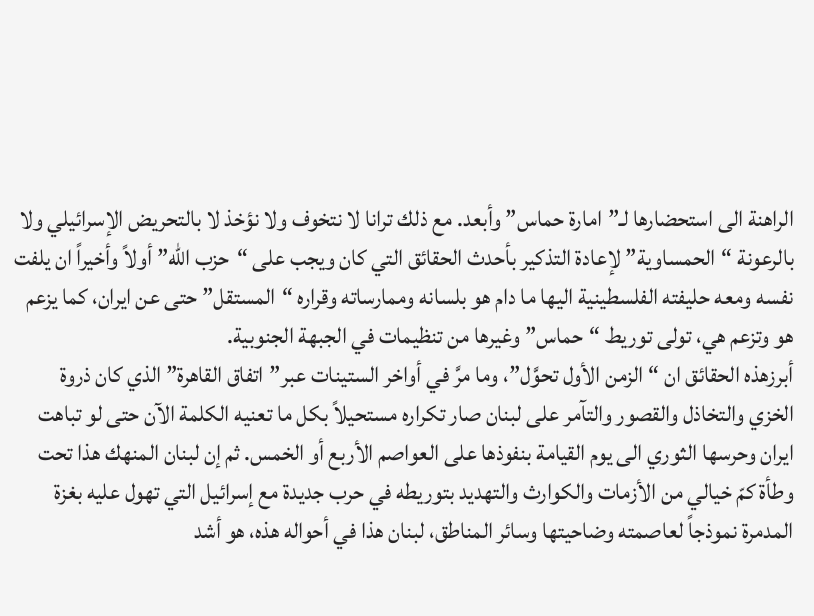الراهنة الى استحضارها لـ”امارة حماس” وأبعد. مع ذلك ترانا لا نتخوف ولا نؤخذ لا بالتحريض الإسرائيلي ولا بالرعونة “الحمساوية” لإعادة التذكير بأحدث الحقائق التي كان ويجب على “حزب الله” أولاً وأخيراً ان يلفت نفسه ومعه حليفته الفلسطينية اليها ما دام هو بلسانه وممارساته وقراره “المستقل” حتى عن ايران، كما يزعم هو وتزعم هي، تولى توريط “حماس” وغيرها من تنظيمات في الجبهة الجنوبية.
أبرزهذه الحقائق ان “الزمن الأول تحوَّل”، وما مرَّ في أواخر الستينات عبر”اتفاق القاهرة” الذي كان ذروة الخزي والتخاذل والقصور والتآمر على لبنان صار تكراره مستحيلاً بكل ما تعنيه الكلمة الآن حتى لو تباهت ايران وحرسها الثوري الى يوم القيامة بنفوذها على العواصم الأربع أو الخمس. ثم إن لبنان المنهك هذا تحت وطأة كمّ خيالي من الأزمات والكوارث والتهديد بتوريطه في حرب جديدة مع إسرائيل التي تهول عليه بغزة المدمرة نموذجاً لعاصمته وضاحيتها وسائر المناطق، لبنان هذا في أحواله هذه، هو أشد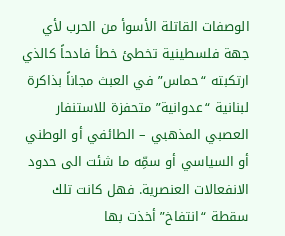الوصفات القاتلة الأسوأ من الحرب لأي جهة فلسطينية تخطئ خطأ فادحاً كالذي ارتكبته “حماس” في العبث مجاناً بذاكرة لبنانية “عدوانية” متحفزة للاستنفار العصبي المذهبي – الطائفي أو الوطني أو السياسي أو سمِّه ما شئت الى حدود الانفعالات العنصرية. فهل كانت تلك سقطة “انتفاخ” أخذت بها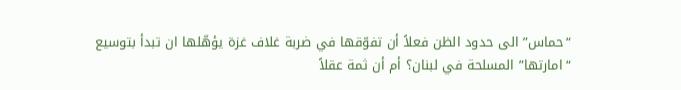“حماس” الى حدود الظن فعلاً أن تفوّقها في ضربة غلاف غزة يؤهّلها ان تبدأ بتوسيع “امارتها” المسلحة في لبنان؟ أم أن ثمة عقلاً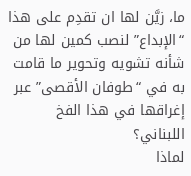ما، زيَّن لها ان تقدِم على هذا “الإبداع” لنصب كمين لها من شأنه تشويه وتحوير ما قامت به في “طوفان الأقصى” عبر إغراقها في هذا الفخ اللبناني؟
لماذا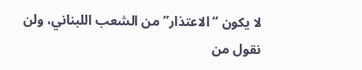لا يكون “الاعتذار” من الشعب اللبناني، ولن نقول من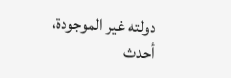دولته غير الموجودة، أحدث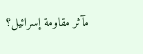مآثر مقاومة إسرائيل؟